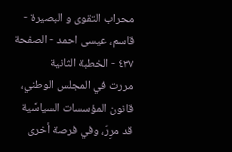محراب التقوى و البصيرة - قاسم، عيسى احمد - الصفحة ٤٣٧ - الخطبة الثانية
مررت في المجلس الوطني، قانون المؤسسات السياسَّية قد مرِرّ، وفي فرصة أخرى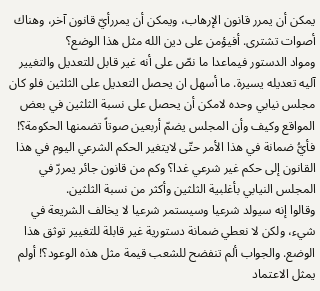يمكن أن يمرر قانون الإرهاب، ويمكن أن يمررأيّ قانون آخر، وهناك أصوات تشترى. أفيؤمن على دين الله مثل هذا الوضع؟
ومواد الدستور فيماعدا ما نصّ على أنه غير قابل للتعديل والتغيير آليه تعديله يسيرة. ما أسهل ان يحصل التعديل على الثلثين فلو كان مجلس نيابي وحده لامكن أن يحصل على نسبة الثلثين في بعض المواقع وكيف وأن المجلس يضمّ أربعين صوتاً تضمنها الحكومة؟! فأيُّ ضمانة في هذا الأمر حتّى لايتغير الحكم الشرعي اليوم في هذا القانون إلى حكم غير شرعي غدا؟ وكم من قانون جائر يمررّ في المجلس النيابي بأغلبية الثلثين وأكثر من نسبة الثلثين.
وقالوا إنه سيولد شرعيا وسيستمر شرعيا لا يخالف الشريعة في شيء، ولكن لا نعطي ضمانة دستورية غير قابلة للتغيير توثق هذا الوضع. والجواب ألم تنفضح للشعب قيمة مثل هذه الوعود؟! أولم يمثل الاعتماد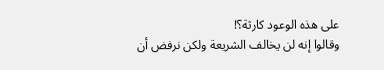على هذه الوعود كارثة؟!
وقالوا إنه لن يخالف الشريعة ولكن نرفض أن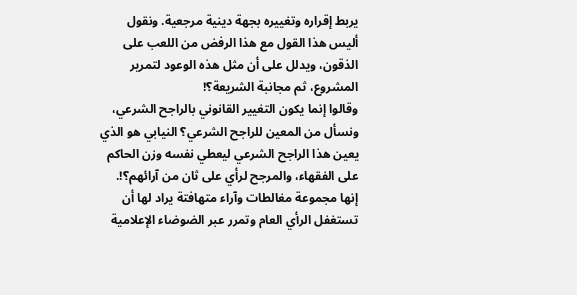يربط إقراره وتغييره بجهة دينية مرجعية. ونقول أليس هذا القول مع هذا الرفض من اللعب على الذقون، ويدلل على أن مثل هذه الوعود لتمرير المشروع، ثم مجانبة الشريعة؟!
وقالوا إنما يكون التغيير القانوني بالراجح الشرعي، ونسأل من المعين للراجح الشرعي؟ النيابي هو الذي يعين هذا الراجح الشرعي ليعطي نفسه وزن الحاكم على الفقهاء، والمرجح لرأي على ثان من آرائهم؟!. إنها مجموعة مغالطات وآراء متهافتة يراد لها أن تستغفل الرأي العام وتمرر عبر الضوضاء الإعلامية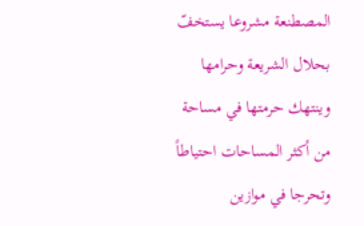المصطنعة مشروعا يستخفّ بحلال الشريعة وحرامها وينتهك حرمتها في مساحة من أكثر المساحات احتياطاً وتحرجا في موازين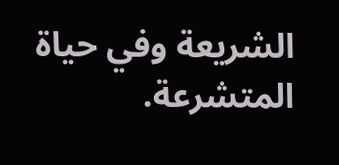الشريعة وفي حياة المتشرعة.